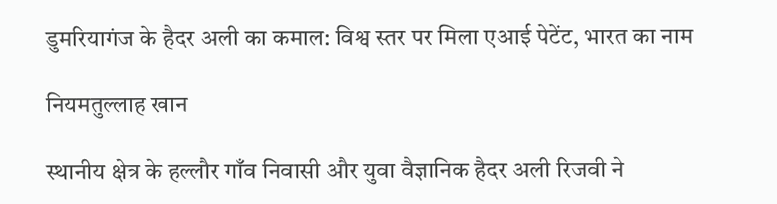डुमरियागंज के हैदर अली का कमाल: विश्व स्तर पर मिला एआई पेटेंट, भारत का नाम

नियमतुल्लाह खान

स्थानीय क्षेत्र के हल्लौर गाँव निवासी और युवा वैज्ञानिक हैदर अली रिजवी ने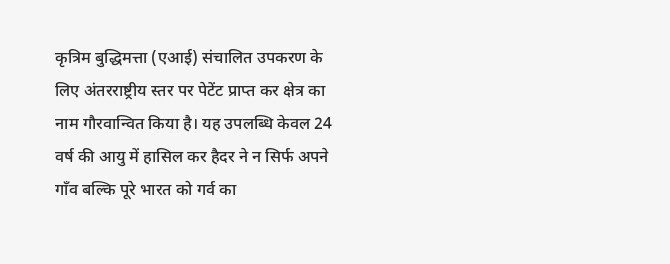कृत्रिम बुद्धिमत्ता (एआई) संचालित उपकरण के लिए अंतरराष्ट्रीय स्तर पर पेटेंट प्राप्त कर क्षेत्र का नाम गौरवान्वित किया है। यह उपलब्धि केवल 24 वर्ष की आयु में हासिल कर हैदर ने न सिर्फ अपने गाँव बल्कि पूरे भारत को गर्व का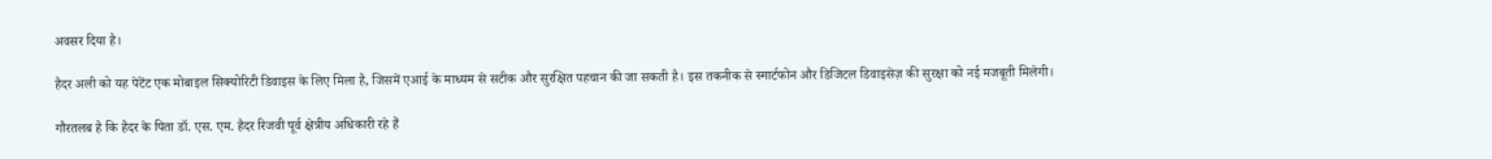अवसर दिया है।

हैदर अली को यह पेटेंट एक मोबाइल सिक्योरिटी डिवाइस के लिए मिला है, जिसमें एआई के माध्यम से सटीक और सुरक्षित पहचान की जा सकती है। इस तकनीक से स्मार्टफोन और डिजिटल डिवाइसेज़ की सुरक्षा को नई मजबूती मिलेगी।

गौरतलब है कि हैदर के पिता डॉ. एस. एम. हैदर रिजवी पूर्व क्षेत्रीय अधिकारी रहे हैं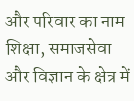और परिवार का नाम शिक्षा, समाजसेवा और विज्ञान के क्षेत्र में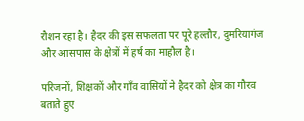रौशन रहा है। हैदर की इस सफलता पर पूरे हल्तौर, दुमरियागंज और आसपास के क्षेत्रों में हर्ष का माहौल है।

परिजनों, शिक्षकों और गाँव वासियों ने हैदर को क्षेत्र का गौरव बताते हुए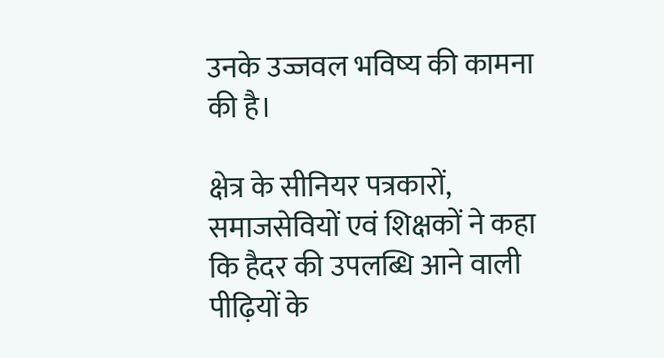उनके उज्जवल भविष्य की कामना की है।

क्षेत्र के सीनियर पत्रकारों, समाजसेवियों एवं शिक्षकों ने कहा कि हैदर की उपलब्धि आने वाली पीढ़ियों के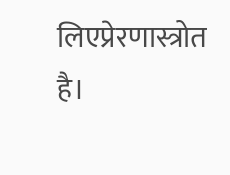लिएप्रेरणास्त्रोत है।